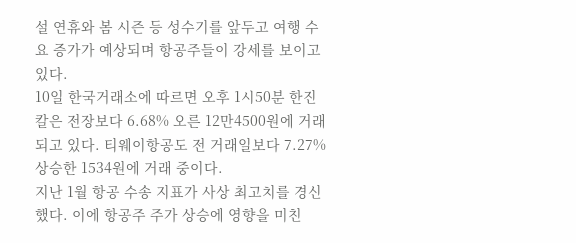설 연휴와 봄 시즌 등 성수기를 앞두고 여행 수요 증가가 예상되며 항공주들이 강세를 보이고 있다.
10일 한국거래소에 따르면 오후 1시50분 한진칼은 전장보다 6.68% 오른 12만4500원에 거래되고 있다. 티웨이항공도 전 거래일보다 7.27% 상승한 1534원에 거래 중이다.
지난 1월 항공 수송 지표가 사상 최고치를 경신했다. 이에 항공주 주가 상승에 영향을 미친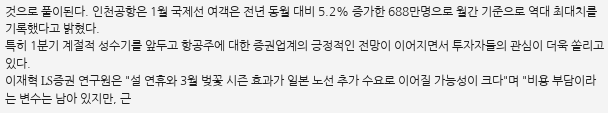것으로 풀이된다. 인천공항은 1월 국제선 여객은 전년 동월 대비 5.2% 증가한 688만명으로 월간 기준으로 역대 최대치를 기록했다고 밝혔다.
특히 1분기 계절적 성수기를 앞두고 항공주에 대한 증권업계의 긍정적인 전망이 이어지면서 투자자들의 관심이 더욱 쏠리고 있다.
이재혁 LS증권 연구원은 "설 연휴와 3월 벚꽃 시즌 효과가 일본 노선 추가 수요로 이어질 가능성이 크다"며 "비용 부담이라는 변수는 남아 있지만, 근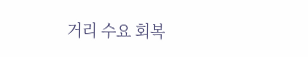거리 수요 회복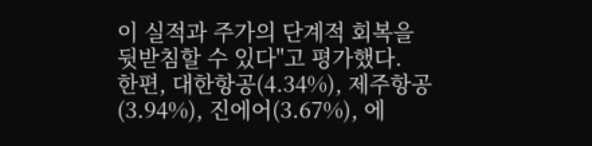이 실적과 주가의 단계적 회복을 뒷받침할 수 있다"고 평가했다.
한편, 대한항공(4.34%), 제주항공(3.94%), 진에어(3.67%), 에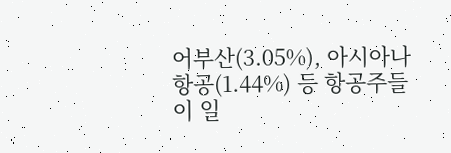어부산(3.05%), 아시아나항공(1.44%) 등 항공주들이 일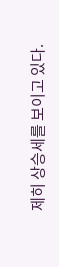제히 상승세를 보이고 있다.